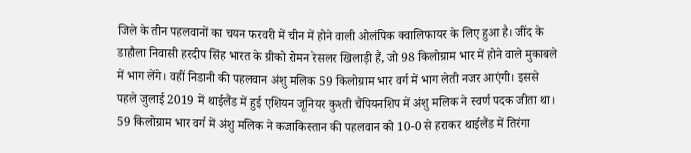जिले के तीन पहलवानों का चयन फरवरी में चीन में होने वाली ओलंपिक क्वालिफायर के लिए हुआ है। जींद के डाहौला निवासी हरदीप सिंह भारत के ग्रीको रोमन रेसलर खिलाड़ी हैं, जो 98 किलोग्राम भार में होने वाले मुकाबले में भाग लेंगे। वहीं निडानी की पहलवान अंशु मलिक 59 किलोग्राम भार वर्ग में भाग लेती नजर आएंगी। इससे पहले जुलाई 2019 में थाईलैंड में हुई एशियन जूनियर कुश्ती चैंपियनशिप में अंशु मलिक ने स्वर्ण पदक जीता था। 59 किलोग्राम भार वर्ग में अंशु मलिक ने कजाकिस्तान की पहलवान को 10-0 से हराकर थाईलैंड में तिरंगा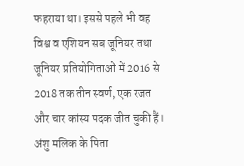फहराया था। इससे पहले भी वह विश्व व एशियन सब जूनियर तथा जूनियर प्रतियोगिताओं में 2016 से 2018 तक तीन स्वर्ण, एक रजत और चार कांस्य पदक जीत चुकी हैं।
अंशु मलिक के पिता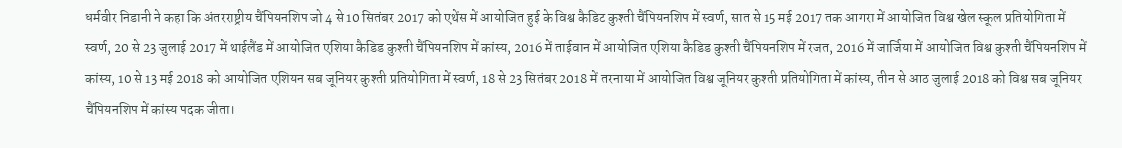धर्मवीर निडानी ने कहा कि अंतरराष्ट्रीय चैंपियनशिप जो 4 से 10 सितंबर 2017 को एथेंस में आयोजित हुई के विश्व कैडिट कुश्ती चैंपियनशिप में स्वर्ण, सात से 15 मई 2017 तक आगरा में आयोजित विश्व खेल स्कूल प्रतियोगिता में स्वर्ण, 20 से 23 जुलाई 2017 में थाईलैंड में आयोजित एशिया कैडिड कुश्ती चैंपियनशिप में कांस्य, 2016 में ताईवान में आयोजित एशिया कैडिड कुश्ती चैंपियनशिप में रजत, 2016 में जार्जिया में आयोजित विश्व कुश्ती चैंपियनशिप में कांस्य, 10 से 13 मई 2018 को आयोजित एशियन सब जूनियर कुश्ती प्रतियोगिता में स्वर्ण, 18 से 23 सितंबर 2018 में तरनाया में आयोजित विश्व जूनियर कुश्ती प्रतियोगिता में कांस्य, तीन से आठ जुलाई 2018 को विश्व सब जूनियर चैंपियनशिप में कांस्य पदक जीता।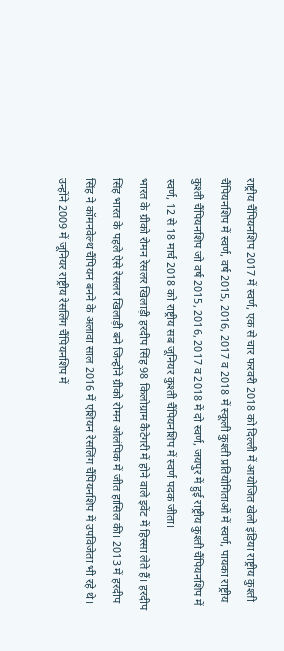राष्ट्रीय चैंपियनशिप 2017 में स्वर्ण, एक से चार फरवरी 2018 को दिल्ली में आयोजित खेलो इंडिया राष्ट्रीय कुश्ती चैंपियनशिप में स्वर्ण, वर्ष 2015, 2016, 2017 व 2018 में स्कूली कुश्ती प्रतियोगिताओं में स्वर्ण, पायका राष्ट्रीय कुश्ती चैंपियनशिप जो वर्ष 2015, 2016, 2017 व 2018 में दो स्वर्ण, जयपुर में हुई राष्ट्रीय कुश्ती चैंपियनशिप में स्वर्ण, 12 से 18 मार्च 2018 को राष्ट्रीय सब जूनियर कुश्ती चैंपियनशिप में स्वर्ण पदक जीता।
भारत के ग्रीको रोमन रेसलर खिलाड़ी हरदीप सिंह 98 किलोग्राम कैटेगरी में होने वाले इवेंट में हिस्सा लेते हैं। हरदीप सिंह भारत के पहले ऐसे रेसलर खिलाड़ी बने जिन्होंने ग्रीको रोमन ओलंपिक में जीत हासिल की। 2013 में हरदीप सिंह ने कॉमनवेल्थ चैंपियन बनने के अलावा साल 2016 में एशियन रेसलिंग चैंपियनशिप में उपविजेता भी रहे थे। उन्होंने 2009 में जूनियर राष्ट्रीय रेसलिंग चैंपियनशिप में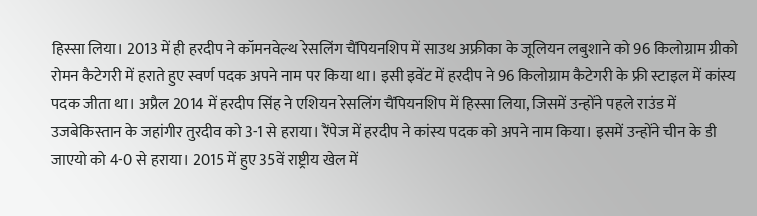हिस्सा लिया। 2013 में ही हरदीप ने कॉमनवेल्थ रेसलिंग चैंपियनशिप में साउथ अफ्रीका के जूलियन लबुशाने को 96 किलोग्राम ग्रीको रोमन कैटेगरी में हराते हुए स्वर्ण पदक अपने नाम पर किया था। इसी इवेंट में हरदीप ने 96 किलोग्राम कैटेगरी के फ्री स्टाइल में कांस्य पदक जीता था। अप्रैल 2014 में हरदीप सिंह ने एशियन रेसलिंग चैंपियनशिप में हिस्सा लिया, जिसमें उन्होंने पहले राउंड में उजबेकिस्तान के जहांगीर तुरदीव को 3-1 से हराया। रैंपेज में हरदीप ने कांस्य पदक को अपने नाम किया। इसमें उन्होंने चीन के डी जाएयो को 4-0 से हराया। 2015 में हुए 35वें राष्ट्रीय खेल में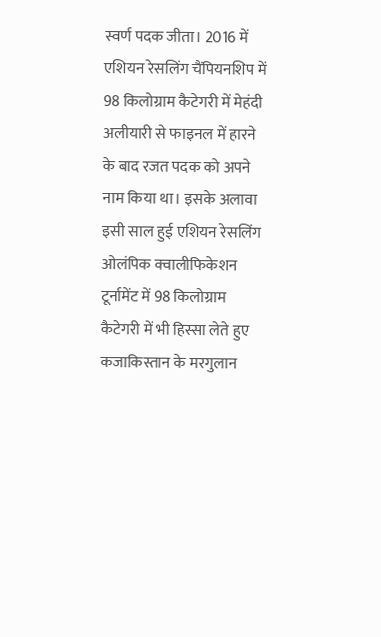स्वर्ण पदक जीता। 2016 में एशियन रेसलिंग चैंपियनशिप में 98 किलोग्राम कैटेगरी में मेहंदी अलीयारी से फाइनल में हारने के बाद रजत पदक को अपने नाम किया था। इसके अलावा इसी साल हुई एशियन रेसलिंग ओलंपिक क्वालीफिकेशन टूर्नामेंट में 98 किलोग्राम कैटेगरी में भी हिस्सा लेते हुए कजाकिस्तान के मरगुलान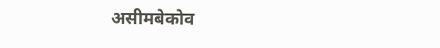असीमबेकोव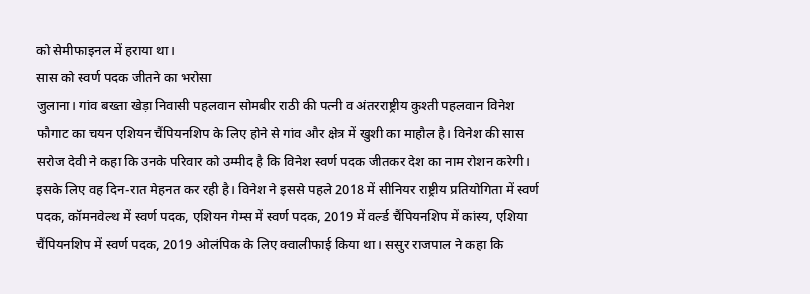को सेमीफाइनल में हराया था।
सास को स्वर्ण पदक जीतने का भरोसा
जुलाना। गांव बख्ता खेड़ा निवासी पहलवान सोमबीर राठी की पत्नी व अंतरराष्ट्रीय कुश्ती पहलवान विनेश फौगाट का चयन एशियन चैंपियनशिप के लिए होने से गांव और क्षेत्र में खुशी का माहौल है। विनेश की सास सरोज देवी ने कहा कि उनके परिवार को उम्मीद है कि विनेश स्वर्ण पदक जीतकर देश का नाम रोशन करेगी। इसके लिए वह दिन-रात मेहनत कर रही है। विनेश ने इससे पहले 2018 में सीनियर राष्ट्रीय प्रतियोगिता में स्वर्ण पदक, कॉमनवेल्थ में स्वर्ण पदक, एशियन गेम्स में स्वर्ण पदक, 2019 में वर्ल्ड चैंपियनशिप में कांस्य, एशिया चैंपियनशिप में स्वर्ण पदक, 2019 ओलंपिक के लिए क्वालीफाई किया था। ससुर राजपाल ने कहा कि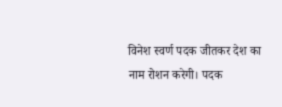विनेश स्वर्ण पदक जीतकर देश का नाम रोशन करेगी। पदक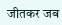जीतकर जब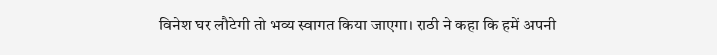विनेश घर लौटेगी तो भव्य स्वागत किया जाएगा। राठी ने कहा कि हमें अपनी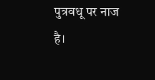पुत्रवधू पर नाज है।